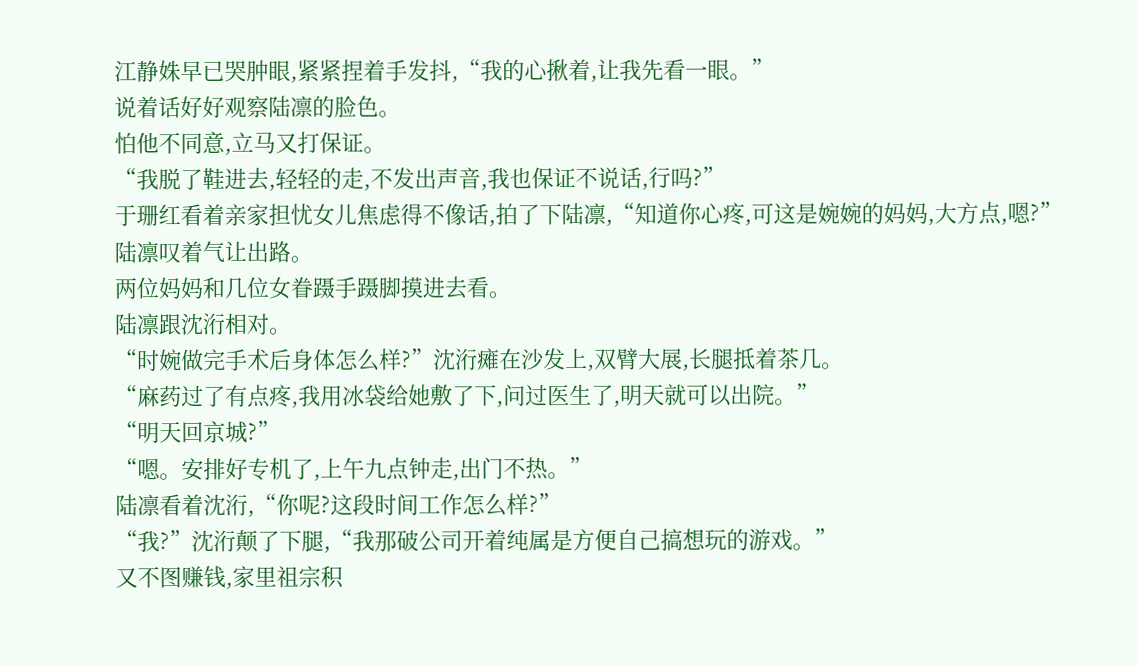江静姝早已哭肿眼,紧紧捏着手发抖,“我的心揪着,让我先看一眼。”
说着话好好观察陆凛的脸色。
怕他不同意,立马又打保证。
“我脱了鞋进去,轻轻的走,不发出声音,我也保证不说话,行吗?”
于珊红看着亲家担忧女儿焦虑得不像话,拍了下陆凛,“知道你心疼,可这是婉婉的妈妈,大方点,嗯?”
陆凛叹着气让出路。
两位妈妈和几位女眷蹑手蹑脚摸进去看。
陆凛跟沈洐相对。
“时婉做完手术后身体怎么样?”沈洐瘫在沙发上,双臂大展,长腿抵着茶几。
“麻药过了有点疼,我用冰袋给她敷了下,问过医生了,明天就可以出院。”
“明天回京城?”
“嗯。安排好专机了,上午九点钟走,出门不热。”
陆凛看着沈洐,“你呢?这段时间工作怎么样?”
“我?”沈洐颠了下腿,“我那破公司开着纯属是方便自己搞想玩的游戏。”
又不图赚钱,家里祖宗积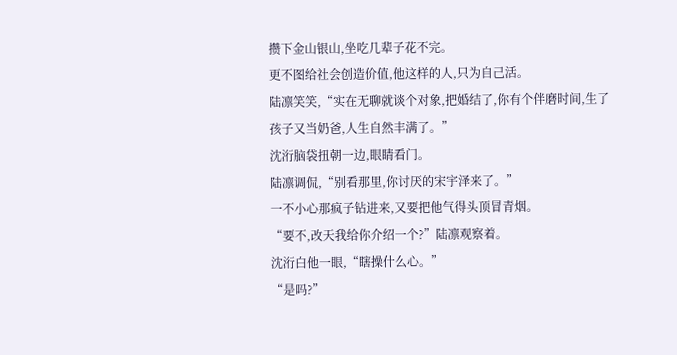攒下金山银山,坐吃几辈子花不完。
更不图给社会创造价值,他这样的人,只为自己活。
陆凛笑笑,“实在无聊就谈个对象,把婚结了,你有个伴磨时间,生了孩子又当奶爸,人生自然丰满了。”
沈洐脑袋扭朝一边,眼睛看门。
陆凛调侃,“别看那里,你讨厌的宋宇泽来了。”
一不小心那疯子钻进来,又要把他气得头顶冒青烟。
“要不,改天我给你介绍一个?”陆凛观察着。
沈洐白他一眼,“瞎操什么心。”
“是吗?”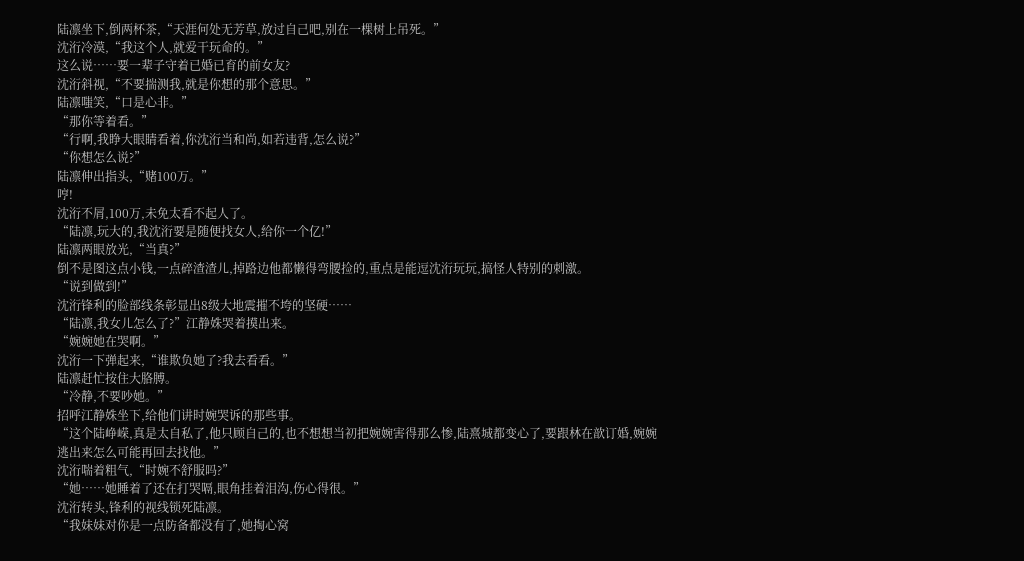陆凛坐下,倒两杯茶,“天涯何处无芳草,放过自己吧,别在一棵树上吊死。”
沈洐冷漠,“我这个人,就爱干玩命的。”
这么说……要一辈子守着已婚已育的前女友?
沈洐斜视,“不要揣测我,就是你想的那个意思。”
陆凛嗤笑,“口是心非。”
“那你等着看。”
“行啊,我睁大眼睛看着,你沈洐当和尚,如若违背,怎么说?”
“你想怎么说?”
陆凛伸出指头,“赌100万。”
哼!
沈洐不屑,100万,未免太看不起人了。
“陆凛,玩大的,我沈洐要是随便找女人,给你一个亿!”
陆凛两眼放光,“当真?”
倒不是图这点小钱,一点碎渣渣儿,掉路边他都懒得弯腰捡的,重点是能逗沈洐玩玩,搞怪人特别的刺激。
“说到做到!”
沈洐锋利的脸部线条彰显出8级大地震摧不垮的坚硬……
“陆凛,我女儿怎么了?”江静姝哭着摸出来。
“婉婉她在哭啊。”
沈洐一下弹起来,“谁欺负她了?我去看看。”
陆凛赶忙按住大胳膊。
“冷静,不要吵她。”
招呼江静姝坐下,给他们讲时婉哭诉的那些事。
“这个陆峥嵘,真是太自私了,他只顾自己的,也不想想当初把婉婉害得那么惨,陆熹城都变心了,要跟林在歆订婚,婉婉逃出来怎么可能再回去找他。”
沈洐喘着粗气,“时婉不舒服吗?”
“她……她睡着了还在打哭嗝,眼角挂着泪沟,伤心得很。”
沈洐转头,锋利的视线锁死陆凛。
“我妹妹对你是一点防备都没有了,她掏心窝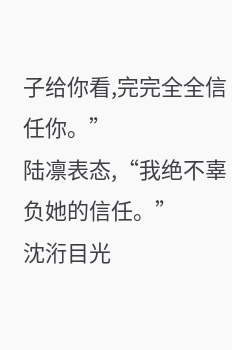子给你看,完完全全信任你。”
陆凛表态,“我绝不辜负她的信任。”
沈洐目光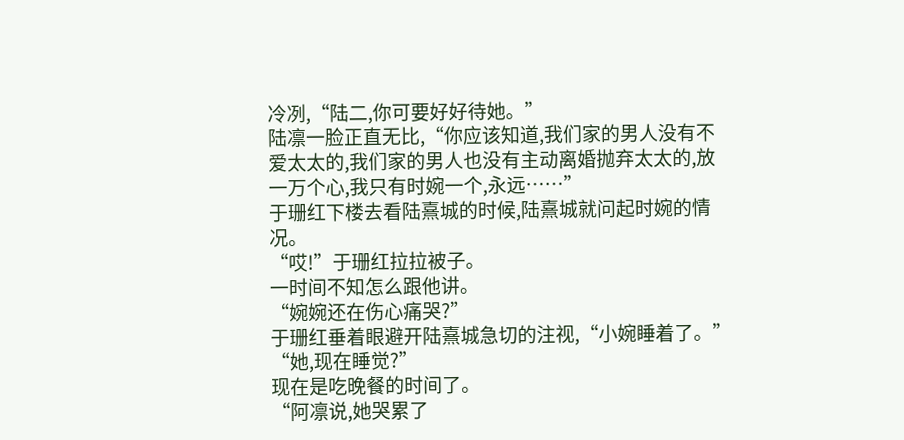冷冽,“陆二,你可要好好待她。”
陆凛一脸正直无比,“你应该知道,我们家的男人没有不爱太太的,我们家的男人也没有主动离婚抛弃太太的,放一万个心,我只有时婉一个,永远……”
于珊红下楼去看陆熹城的时候,陆熹城就问起时婉的情况。
“哎!”于珊红拉拉被子。
一时间不知怎么跟他讲。
“婉婉还在伤心痛哭?”
于珊红垂着眼避开陆熹城急切的注视,“小婉睡着了。”
“她,现在睡觉?”
现在是吃晚餐的时间了。
“阿凛说,她哭累了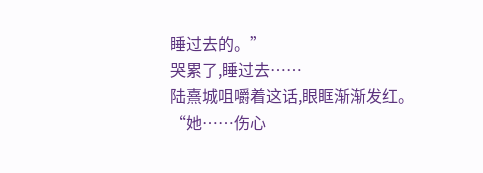睡过去的。”
哭累了,睡过去……
陆熹城咀嚼着这话,眼眶渐渐发红。
“她……伤心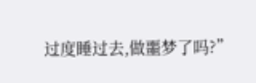过度睡过去,做噩梦了吗?”